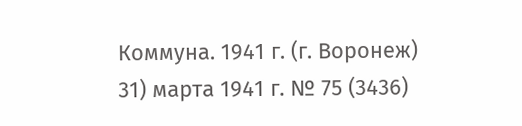Коммуна. 1941 г. (г. Воронеж)
31) марта 1941 г. № 75 (3436)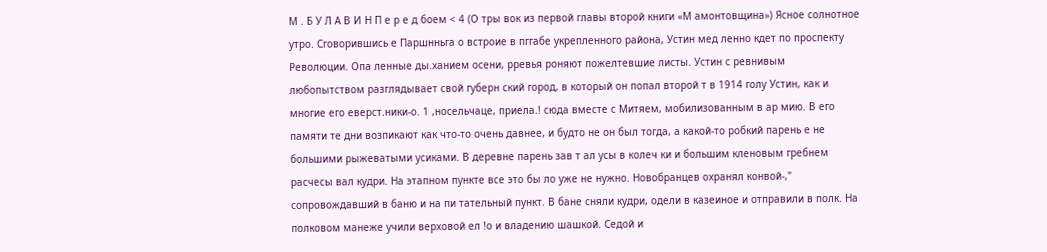М . Б У Л А В И Н П е р е д боем < 4 (О тры вок из первой главы второй книги «М амонтовщина») Ясное солнотное утро. Сговорившись е Паршнньга о встроие в пггабе укрепленного района, Устин мед ленно кдет по проспекту Революции. Опа ленные ды.ханием осени, рревья роняют пожелтевшие листы. Устин с ревнивым любопытством разглядывает свой губерн ский город, в который он попал второй т в 1914 голу Устин, как и многие его еверст.ники-о. 1 ,носельчаце, приела.! сюда вместе с Митяем, мобилизованным в ар мию. В его памяти те дни возпикают как что-то очень давнее, и будто не он был тогда, а какой-то робкий парень е не большими рыжеватыми усиками. В деревне парень зав т ал усы в колеч ки и большим кленовым гребнем расчесы вал кудри. На этапном пункте все это бы ло уже не нужно. Новобранцев охранял конвой-," сопровождавший в баню и на пи тательный пункт. В бане сняли кудри, одели в казеиное и отправили в полк. На полковом манеже учили верховой ел !о и владению шашкой. Седой и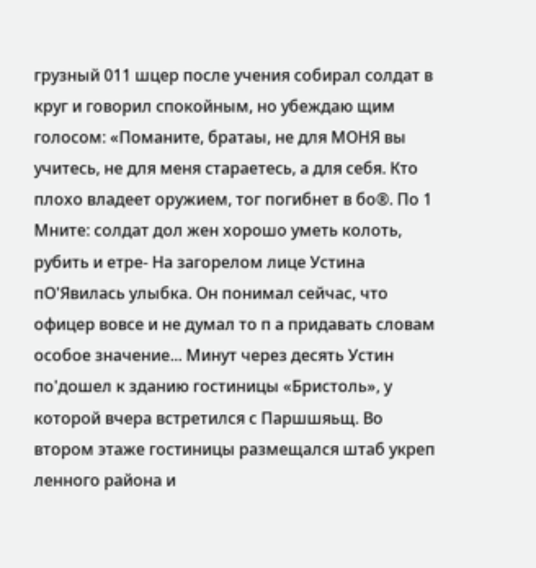грузный 011 шцер после учения собирал солдат в круг и говорил спокойным, но убеждаю щим голосом: «Поманите, братаы, не для МОНЯ вы учитесь, не для меня стараетесь, а для себя. Кто плохо владеет оружием, тог погибнет в бо®. По 1 Мните: солдат дол жен хорошо уметь колоть, рубить и етре- На загорелом лице Устина пО'Явилась улыбка. Он понимал сейчас, что офицер вовсе и не думал то п а придавать словам особое значение... Минут через десять Устин по'дошел к зданию гостиницы «Бристоль», у которой вчера встретился с Паршшяьщ. Во втором этаже гостиницы размещался штаб укреп ленного района и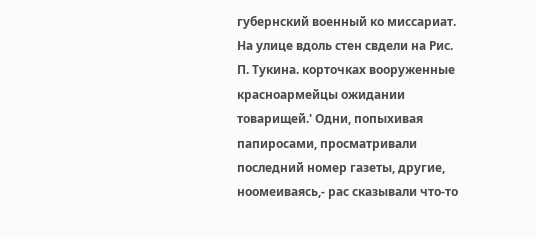губернский военный ко миссариат. На улице вдоль стен свдели на Рис. П. Тукина. корточках вооруженные красноармейцы ожидании товарищей.' Одни, попыхивая папиросами, просматривали последний номер газеты, другие, ноомеиваясь,- рас сказывали что-то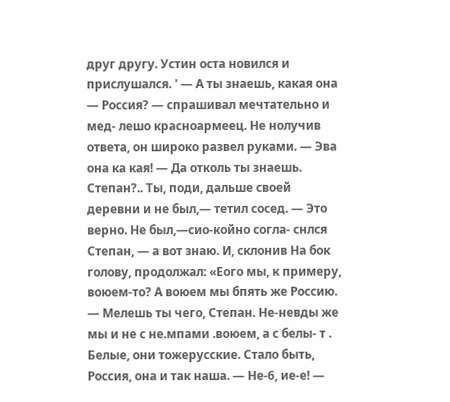друг другу. Устин оста новился и прислушался. ' — А ты знаешь, какая она — Россия? — спрашивал мечтательно и мед- лешо красноармеец. Не нолучив ответа, он широко развел руками. — Эва она ка кая! — Да отколь ты знаешь. Степан?.. Ты, поди, дальше своей деревни и не был,— тетил сосед. — Это верно. Не был,—сио-койно согла- снлся Степан, — а вот знаю. И, склонив На бок голову, продолжал: «Еого мы, к примеру, воюем-то? А воюем мы бпять же Россию. — Мелешь ты чего, Степан. Не-невды же мы и не с не.мпами .воюем, а с белы- т . Белые, они тожерусские. Стало быть, Россия, она и так наша. — Не-6, ие-е! —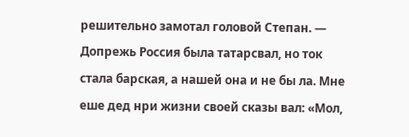решительно замотал головой Степан. — Допрежь Россия была татарсвал, но ток стала барская, а нашей она и не бы ла. Мне еше дед нри жизни своей сказы вал: «Мол,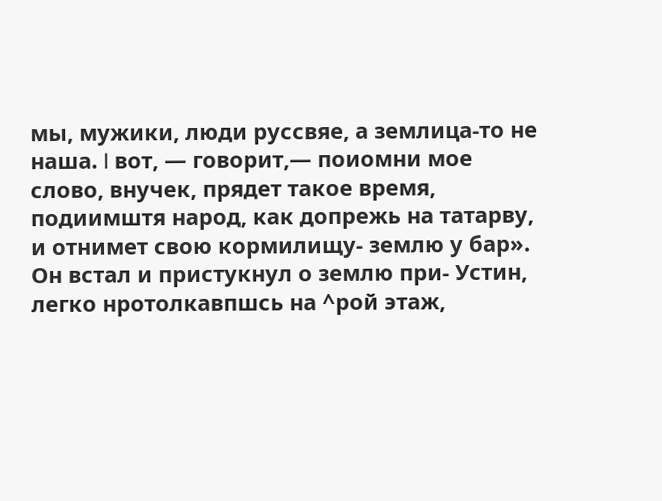мы, мужики, люди руссвяе, а землица-то не наша. I вот, — говорит,— поиомни мое слово, внучек, прядет такое время, подиимштя народ, как допрежь на татарву, и отнимет свою кормилищу- землю у бар». Он встал и пристукнул о землю при- Устин, легко нротолкавпшсь на ^рой этаж,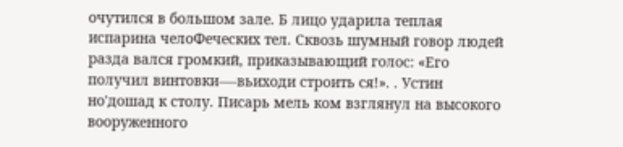очутился в большом зале. Б лицо ударила теплая испарина челоФеческих тел. Сквозь шумный говор людей разда вался громкий, приказывающий голос: «Его получил винтовки—-вьиходи строить ся!». . Устин но'дошад к столу. Писарь мель ком взглянул на высокого вооруженного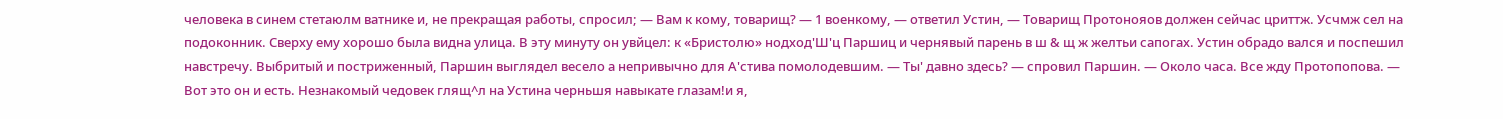человека в синем стетаюлм ватнике и, не прекращая работы, спросил; — Вам к кому, товарищ? — 1 военкому, — ответил Устин, — Товарищ Протонояов должен сейчас цриттж. Усчмж сел на подоконник. Сверху ему хорошо была видна улица. В эту минуту он увйцел: к «Бристолю» нодход'Ш'ц Паршиц и чернявый парень в ш & щ ж желтьи сапогах. Устин обрадо вался и поспешил навстречу. Выбритый и постриженный, Паршин выглядел весело а непривычно для А'стива помолодевшим. — Ты' давно здесь? — спровил Паршин. — Около часа. Все жду Протопопова. — Вот это он и есть. Незнакомый чедовек глящ^л на Устина черньшя навыкате глазам!и я,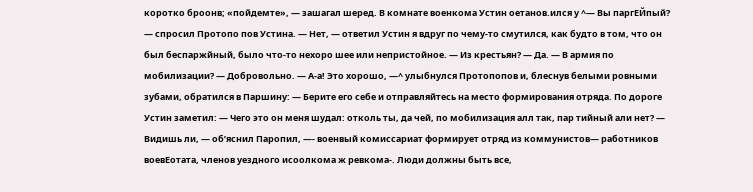коротко броонв; «пойдемте», — зашагал шеред. В комнате военкома Устин оетанов.ился у ^— Вы паргЕЙпый? — спросил Протопо пов Устина. — Нет, — ответил Устин я вдруг по чему-то смутился, как будто в том, что он был беспаржйный, было что-то нехоро шее или непристойное. — Из крестьян? — Да. — В армия по мобилизации? — Добровольно. — А-а! Это хорошо, —^ улыбнулся Протопопов и, блеснув белыми ровными зубами, обратился в Паршину: — Берите его себе и отправляйтесь на место формирования отряда. По дороге Устин заметил: — Чего это он меня шудал: отколь ты, да чей, по мобилизация алл так, пар тийный али нет? — Видишь ли, — об’яснил Паропил, —- военвый комиссариат формирует отряд из коммунистов— работников воевЕотата, членов уездного исоолкома ж ревкома-. Люди должны быть все,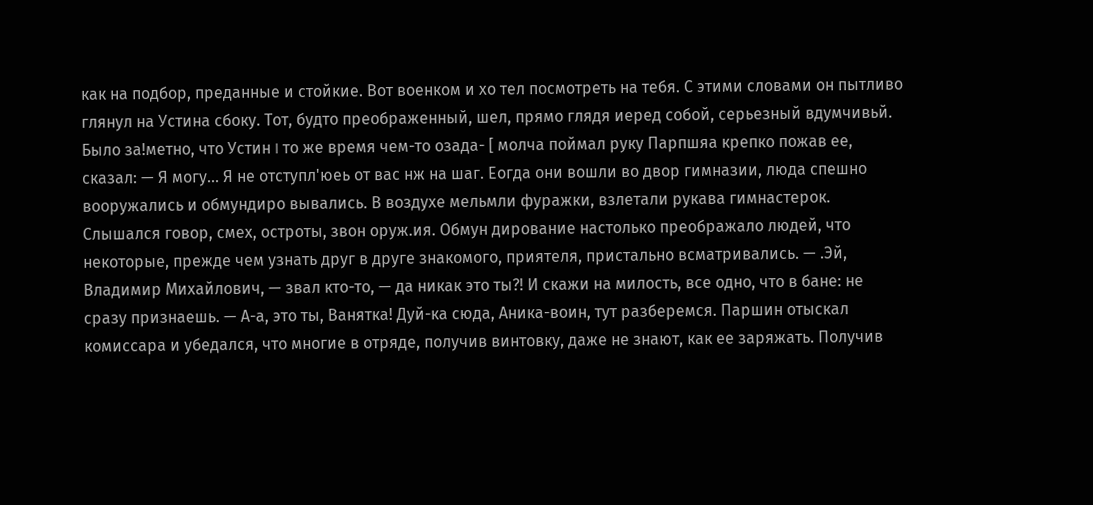как на подбор, преданные и стойкие. Вот военком и хо тел посмотреть на тебя. С этими словами он пытливо глянул на Устина сбоку. Тот, будто преображенный, шел, прямо глядя иеред собой, серьезный вдумчивьй. Было за!метно, что Устин I то же время чем-то озада- [ молча поймал руку Парпшяа крепко пожав ее, сказал: — Я могу... Я не отступл'юеь от вас нж на шаг. Еогда они вошли во двор гимназии, люда спешно вооружались и обмундиро вывались. В воздухе мельмли фуражки, взлетали рукава гимнастерок. Слышался говор, смех, остроты, звон оруж.ия. Обмун дирование настолько преображало людей, что некоторые, прежде чем узнать друг в друге знакомого, приятеля, пристально всматривались. — .Эй, Владимир Михайлович, — звал кто-то, — да никак это ты?! И скажи на милость, все одно, что в бане: не сразу признаешь. — А-а, это ты, Ванятка! Дуй-ка сюда, Аника-воин, тут разберемся. Паршин отыскал комиссара и убедался, что многие в отряде, получив винтовку, даже не знают, как ее заряжать. Получив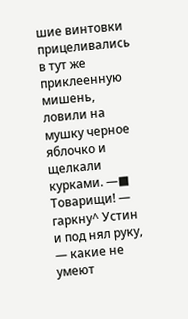шие винтовки прицеливались в тут же приклеенную мишень, ловили на мушку черное яблочко и щелкали курками. —■ Товарищи! — гаркну^ Устин и под нял руку, — какие не умеют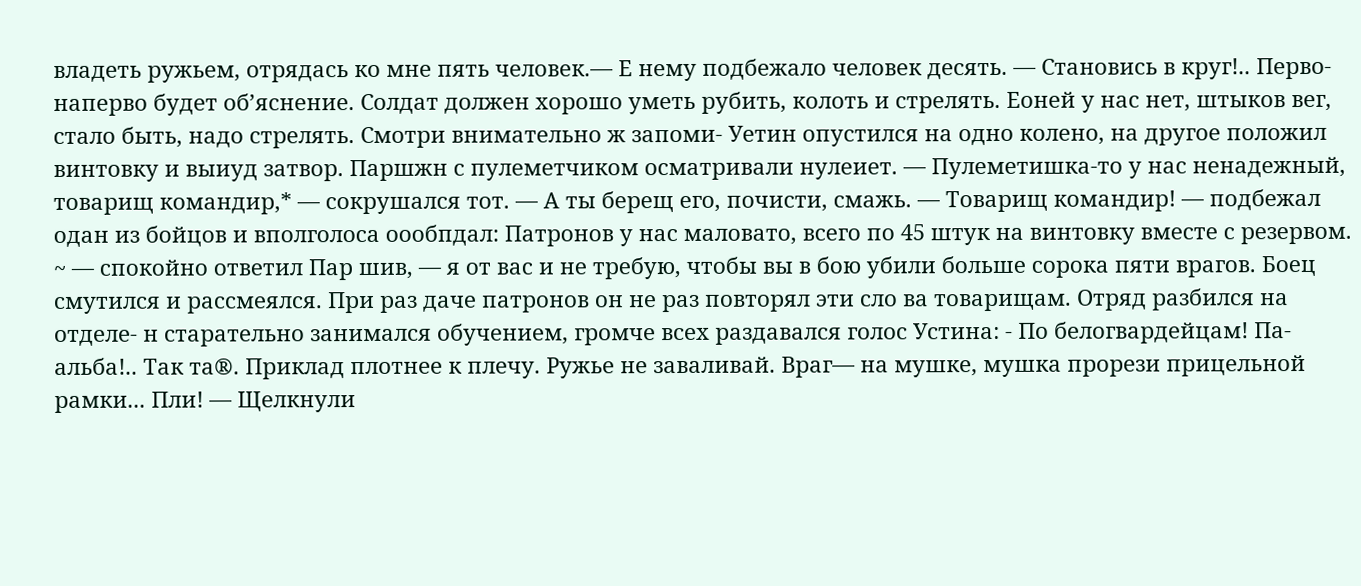владеть ружьем, отрядась ко мне пять человек.— Е нему подбежало человек десять. — Становись в круг!.. Перво-наперво будет об’яснение. Солдат должен хорошо уметь рубить, колоть и стрелять. Еоней у нас нет, штыков вег, стало быть, надо стрелять. Смотри внимательно ж запоми- Уетин опустился на одно колено, на другое положил винтовку и выиуд затвор. Паршжн с пулеметчиком осматривали нулеиет. — Пулеметишка-то у нас ненадежный, товарищ командир,* — сокрушался тот. — А ты берещ его, почисти, смажь. — Товарищ командир! — подбежал одан из бойцов и вполголоса оообпдал: Патронов у нас маловато, всего по 45 штук на винтовку вместе с резервом. ~ — спокойно ответил Пар шив, — я от вас и не требую, чтобы вы в бою убили больше сорока пяти врагов. Боец смутился и рассмеялся. При раз даче патронов он не раз повторял эти сло ва товарищам. Отряд разбился на отделе- н старательно занимался обучением, громче всех раздавался голос Устина: - По белогвардейцам! Па-альба!.. Так та®. Приклад плотнее к плечу. Ружье не заваливай. Враг— на мушке, мушка прорези прицельной рамки... Пли! — Щелкнули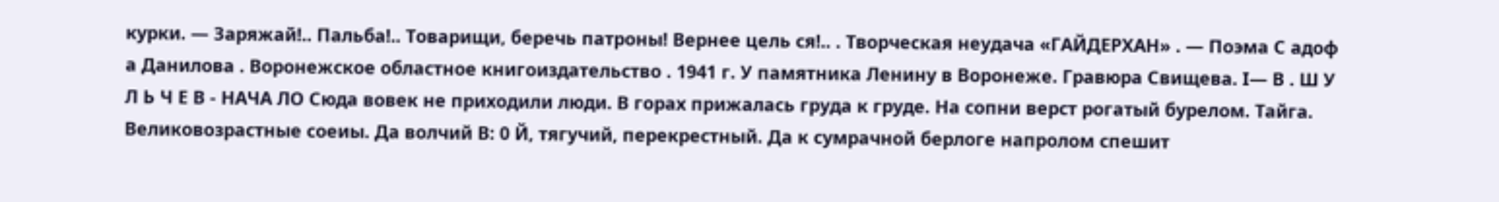курки. — Заряжай!.. Пальба!.. Товарищи, беречь патроны! Вернее цель ся!.. . Творческая неудача «ГАЙДЕРХАН» . — Поэма С адоф а Данилова . Воронежское областное книгоиздательство . 1941 г. У памятника Ленину в Воронеже. Гравюра Свищева. I— В . Ш У Л Ь Ч Е В - НАЧА ЛО Сюда вовек не приходили люди. В горах прижалась груда к груде. На сопни верст рогатый бурелом. Тайга. Великовозрастные соеиы. Да волчий В: 0 Й, тягучий, перекрестный. Да к сумрачной берлоге напролом спешит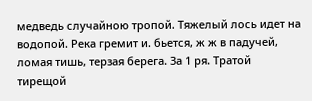медведь случайною тропой. Тяжелый лось идет на водопой. Река гремит и. бьется, ж ж в падучей, ломая тишь, терзая берега. За 1 ря. Тратой тирещой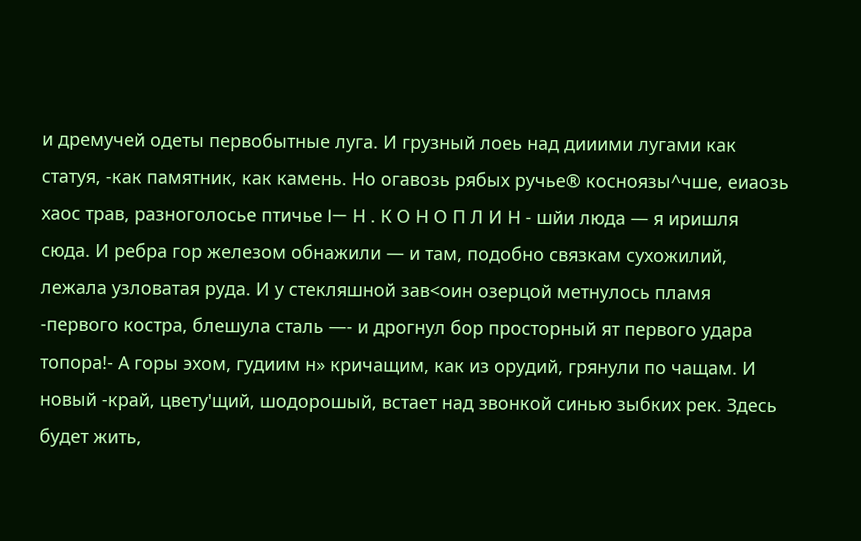и дремучей одеты первобытные луга. И грузный лоеь над дииими лугами как статуя, -как памятник, как камень. Но огавозь рябых ручье® косноязы^чше, еиаозь хаос трав, разноголосье птичье I— Н . К О Н О П Л И Н - шйи люда — я иришля сюда. И ребра гор железом обнажили — и там, подобно связкам сухожилий, лежала узловатая руда. И у стекляшной зав<оин озерцой метнулось пламя -первого костра, блешула сталь —- и дрогнул бор просторный ят первого удара топора!- А горы эхом, гудиим н» кричащим, как из орудий, грянули по чащам. И новый -край, цвету'щий, шодорошый, встает над звонкой синью зыбких рек. Здесь будет жить,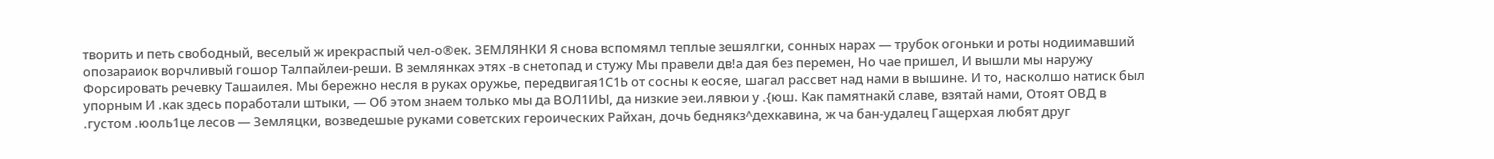творить и петь свободный, веселый ж ирекраспый чел-о®ек. ЗЕМЛЯНКИ Я снова вспомямл теплые зешялгки, сонных нарах — трубок огоньки и роты нодиимавший опозараиок ворчливый гошор Талпайлеи-реши. В землянках этях -в снетопад и стужу Мы правели дв!а дая без перемен, Но чае пришел, И вышли мы наружу Форсировать речевку Ташаилея. Мы бережно несля в руках оружье, передвигая1С1Ь от сосны к еосяе, шагал рассвет над нами в вышине. И то, насколшо натиск был упорным И .как здесь поработали штыки, — Об этом знаем только мы да ВОЛ1ИЫ, да низкие эеи.лявюи у .{юш. Как памятнакй славе, взятай нами, Отоят ОВД в .густом .юоль1це лесов — Земляцки, возведешые руками советских героических Райхан, дочь беднякз^дехкавина, ж ча бан-удалец Гащерхая любят друг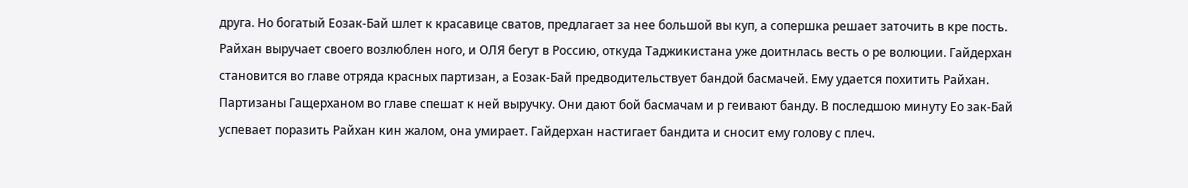друга. Но богатый Еозак-Бай шлет к красавице сватов, предлагает за нее большой вы куп, а сопершка решает заточить в кре пость. Райхан выручает своего возлюблен ного, и ОЛЯ бегут в Россию, откуда Таджикистана уже доитнлась весть о ре волюции. Гайдерхан становится во главе отряда красных партизан, а Еозак-Бай предводительствует бандой басмачей. Ему удается похитить Райхан. Партизаны Гащерханом во главе спешат к ней выручку. Они дают бой басмачам и р геивают банду. В последшою минуту Ео зак-Бай успевает поразить Райхан кин жалом, она умирает. Гайдерхан настигает бандита и сносит ему голову с плеч.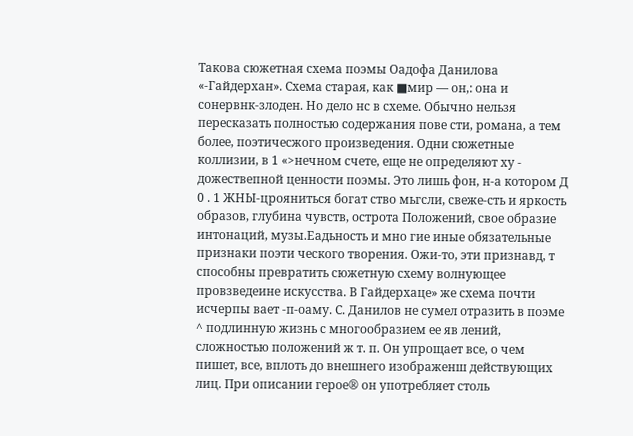Такова сюжетная схема поэмы Оадофа Данилова «-Гайдерхан». Схема старая, как ■мир — он,: она и сонервнк-злоден. Но дело нс в схеме. Обычно нельзя пересказать полностью содержания пове сти, романа, а тем более, поэтичесжого произведения. Одни сюжетные коллизии, в 1 «>нечном счете, еще не определяют ху - дожествепной ценности поэмы. Это лишь фон, н-а котором Д 0 . 1 ЖНЫ-црояниться богат ство мьгсли, свеже-сть и яркость образов, глубина чувств, острота Положений, свое образие интонаций, музы.Еадьность и мно гие иные обязательные признаки поэти ческого творения. Ожи-то, эти признавд, т способны превратить сюжетную схему волнующее провзведеине искусства. В Гайдерхаце» же схема почти исчерпы вает -п-оаму. С. Данилов не сумел отразить в поэме ^ подлинную жизнь с многообразием ее яв лений, сложностью положений ж т. п. Он упрощает все, о чем пишет, все, вплоть до внешнего изображенш действующих лиц. При описании герое® он употребляет столь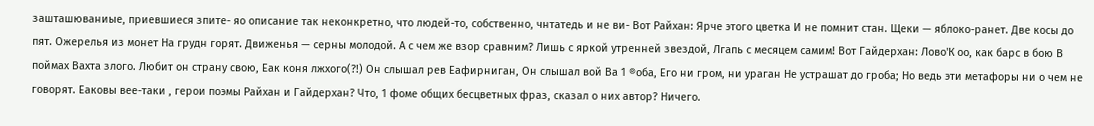зашташюваниые, приевшиеся зпите- яо описание так неконкретно, что людей-то, собственно, чнтатедь и не ви- Вот Райхан: Ярче этого цветка И не помнит стан. Щеки — яблоко-ранет. Две косы до пят. Ожерелья из монет На грудн горят. Движенья — серны молодой. А с чем же взор сравним? Лишь с яркой утренней звездой, Лгапь с месяцем самим! Вот Гайдерхан: Лово'К оо, как барс в бою В поймах Вахта злого. Любит он страну свою, Еак коня лжхого(?!) Он слышал рев Еафирниган, Он слышал вой Ва 1 ®оба, Его ни гром, ни ураган Не устрашат до гроба; Но ведь эти метафоры ни о чем не говорят. Еаковы вее-таки , герои поэмы Райхан и Гайдерхан? Что, 1 фоме общих бесцветных фраз, сказал о них автор? Ничего.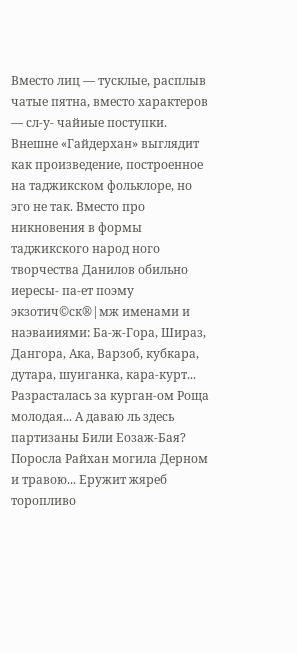Вместо лиц — тусклые, расплыв чатые пятна, вместо характеров — сл-у- чайиые поступки. Внешне «Гайдерхан» выглядит как произведение, построенное на таджикском фольклоре, но эго не так. Вместо про никновения в формы таджикского народ ного творчества Данилов обильно иересы- па-ет поэму экзотич©ск®|мж именами и наэваииями: Ба-ж-Гора, Шираз, Дангора, Ака, Варзоб, кубкара, дутара, шуиганка, кара-курт... Разрасталась за курган-ом Роща молодая... А даваю ль здесь партизаны Били Еозаж-Бая? Поросла Райхан могила Дерном и травою... Еружит жяреб торопливо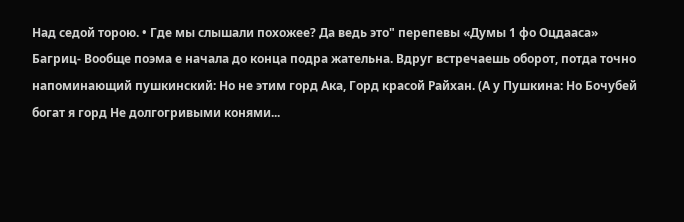Над седой торою. • Где мы слышали похожее? Да ведь это" перепевы «Думы 1 фо Оцдааса» Багриц- Вообще поэма е начала до конца подра жательна. Вдруг встречаешь оборот, потда точно напоминающий пушкинский: Но не этим горд Ака, Горд красой Райхан. (А у Пушкина: Но Бочубей богат я горд Не долгогривыми конями...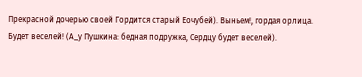Прекрасной дочерью своей Гордится старый Еочубей). Выньем!, гордая орлица. Будет веселей! (А_у Пушкина: бедная подружка, Сердцу будет веселей).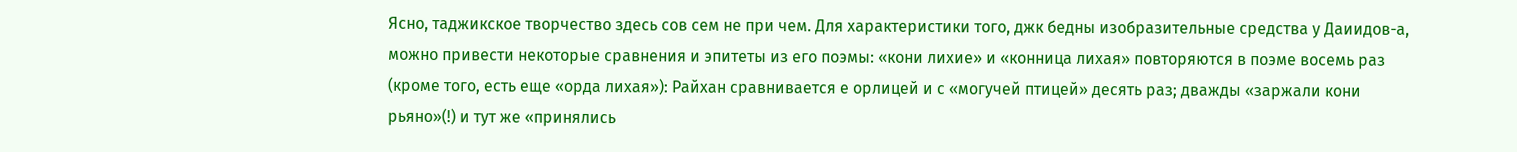Ясно, таджикское творчество здесь сов сем не при чем. Для характеристики того, джк бедны изобразительные средства у Даиидов-а, можно привести некоторые сравнения и эпитеты из его поэмы: «кони лихие» и «конница лихая» повторяются в поэме восемь раз (кроме того, есть еще «орда лихая»): Райхан сравнивается е орлицей и с «могучей птицей» десять раз; дважды «заржали кони рьяно»(!) и тут же «принялись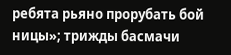ребята рьяно прорубать бой ницы»; трижды басмачи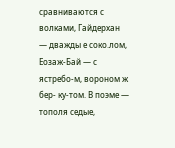сравниваются с волками, Гайдерхан — дважды е соко.лом, Еозаж-Бай — с ястребо-м, вороном ж бер- ку-том. В поэме — тополя седые,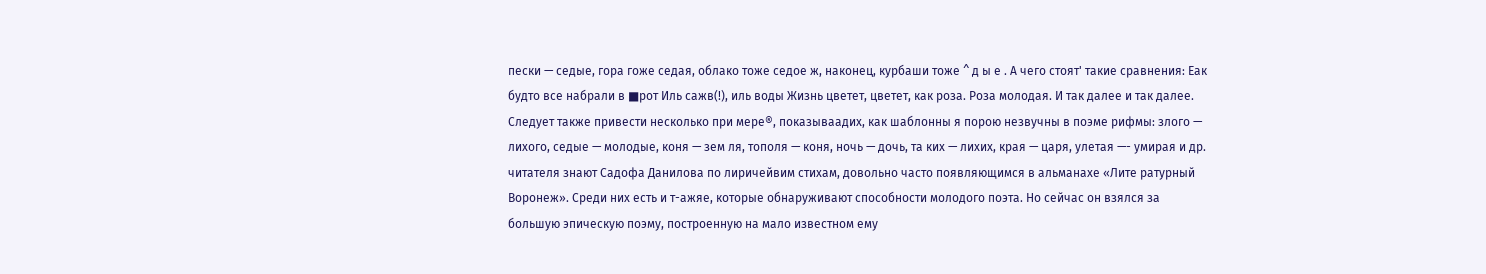пески — седые, гора гоже седая, облако тоже седое ж, наконец, курбаши тоже ^ д ы е . А чего стоят' такие сравнения: Еак будто все набрали в ■рот Иль сажв(!), иль воды Жизнь цветет, цветет, как роза. Роза молодая. И так далее и так далее. Следует также привести несколько при мере®, показываадих, как шаблонны я порою незвучны в поэме рифмы: злого — лихого, седые — молодые, коня — зем ля, тополя — коня, ночь — дочь, та ких — лихих, края — царя, улетая —- умирая и др. читателя знают Садофа Данилова по лиричейвим стихам, довольно часто появляющимся в альманахе «Лите ратурный Воронеж». Среди них есть и т-ажяе, которые обнаруживают способности молодого поэта. Но сейчас он взялся за большую эпическую поэму, построенную на мало известном ему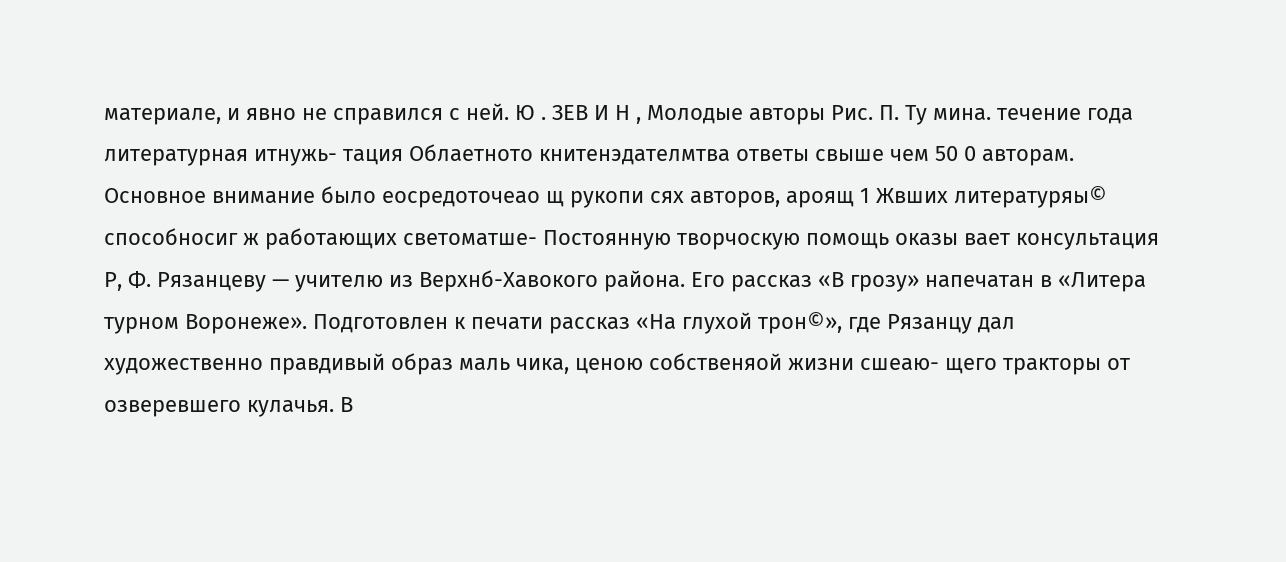материале, и явно не справился с ней. Ю . ЗЕВ И Н , Молодые авторы Рис. П. Ту мина. течение года литературная итнужь- тация Облаетното книтенэдателмтва ответы свыше чем 50 0 авторам. Основное внимание было еосредоточеао щ рукопи сях авторов, ароящ 1 Жвших литературяы© способносиг ж работающих светоматше- Постоянную творчоскую помощь оказы вает консультация Р, Ф. Рязанцеву — учителю из Верхнб-Хавокого района. Его рассказ «В грозу» напечатан в «Литера турном Воронеже». Подготовлен к печати рассказ «На глухой трон©», где Рязанцу дал художественно правдивый образ маль чика, ценою собственяой жизни сшеаю- щего тракторы от озверевшего кулачья. В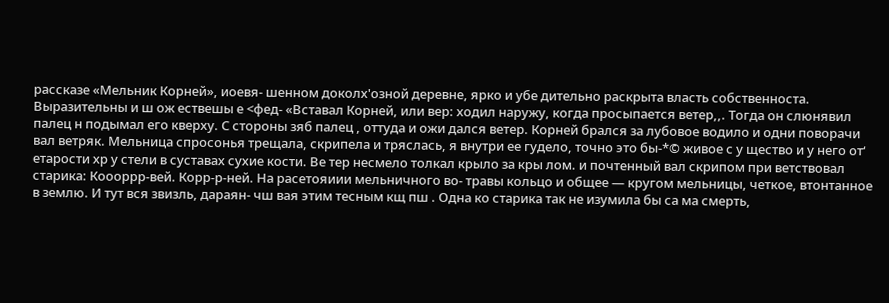рассказе «Мельник Корней», иоевя- шенном доколх'озной деревне, ярко и убе дительно раскрыта власть собственноста. Выразительны и ш ож ествешы е <фед- «Вставал Корней, или вер: ходил наружу, когда просыпается ветер,,. Тогда он слюнявил палец н подымал его кверху. С стороны зяб палец , оттуда и ожи дался ветер. Корней брался за лубовое водило и одни поворачи вал ветряк. Мельница спросонья трещала, скрипела и тряслась, я внутри ее гудело, точно это бы-*© живое с у щество и у него от‘ етарости хр у стели в суставах сухие кости. Ве тер несмело толкал крыло за кры лом. и почтенный вал скрипом при ветствовал старика: Коооррр-вей. Корр-р-ней. На расетояиии мельничного во- травы кольцо и общее — кругом мельницы, четкое, втонтанное в землю. И тут вся звизль, дараян- чш вая этим тесным кщ пш . Одна ко старика так не изумила бы са ма смерть,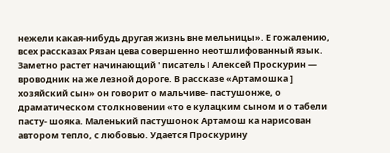нежели какая-нибудь другая жизнь вне мельницы». Е гожалению, всех рассказах Рязан цева совершенно неотшлифованный язык. Заметно растет начинающий ' писатель I Алексей Проскурин — вроводник на же лезной дороге. В рассказе «Артамошка ] хозяйский сын» он говорит о мальчиве- пастушонже, о драматическом столкновении «то е кулацким сыном и о табели пасту- шояка. Маленький пастушонок Артамош ка нарисован автором тепло, с любовью. Удается Проскурину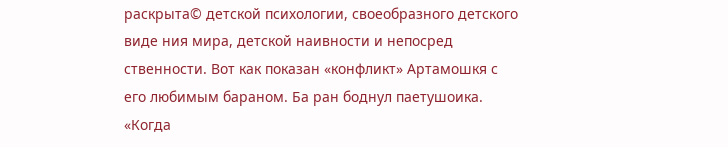раскрыта© детской психологии, своеобразного детского виде ния мира, детской наивности и непосред ственности. Вот как показан «конфликт» Артамошкя с его любимым бараном. Ба ран боднул паетушоика. «Когда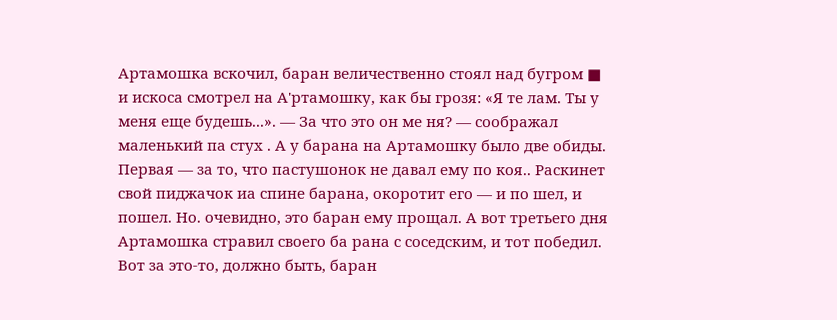Артамошка вскочил, баран величественно стоял над бугром ■ и искоса смотрел на А'ртамошку, как бы грозя: «Я те лам. Ты у меня еще будешь...». — За что это он ме ня? — соображал маленький па стух . А у барана на Артамошку было две обиды. Первая — за то, что пастушонок не давал ему по коя.. Раскинет свой пиджачок иа спине барана, окоротит его — и по шел, и пошел. Но. очевидно, это баран ему прощал. А вот третьего дня Артамошка стравил своего ба рана с соседским, и тот победил. Вот за это-то, должно быть, баран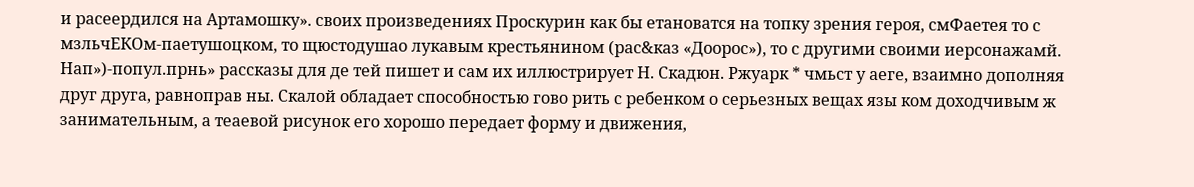и расеердился на Артамошку». своих произведениях Проскурин как бы етановатся на топку зрения героя, смФаетея то с мзльчЕКОм-паетушоцком, то щюстодушао лукавым крестьянином (рас&каз «Доорос»), то с другими своими иерсонажамй. Нап»)-попул.прнь» рассказы для де тей пишет и сам их иллюстрирует Н. Скадюн. Ржуарк * чмьст у аеге, взаимно дополняя друг друга, равноправ ны. Скалой обладает способностью гово рить с ребенком о серьезных вещах язы ком доходчивым ж занимательным, а теаевой рисунок его хорошо передает форму и движения,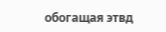обогащая этвд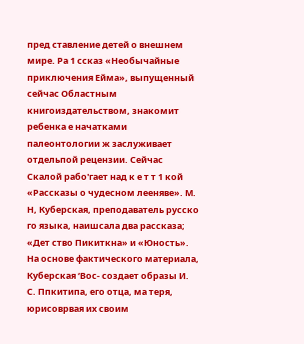пред ставление детей о внешнем мире. Ра 1 ссказ «Необычайные приключения Ейма», выпущенный сейчас Областным книгоиздательством, знакомит ребенка е начатками палеонтологии ж заслуживает отдельпой рецензии. Сейчас Скалой рабо'гает над к е т т 1 кой «Рассказы о чудесном лееняве». М. Н, Куберская, преподаватель русско го языка, наишсала два рассказа; «Дет ство Пикиткна» и «Юность». На основе фактического материала, Куберская ‘Вос- создает образы И. С. Ппкитипа, его отца, ма теря, юрисоврвая их своим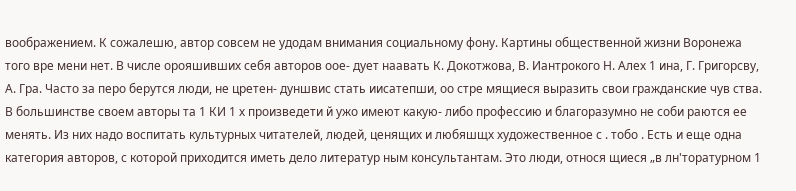воображением. К сожалешю, автор совсем не удодам внимания социальному фону. Картины общественной жизни Воронежа того вре мени нет. В числе орояшивших себя авторов оое- дует наавать К. Докотжова, В. Иантрокого Н. Алех 1 ина, Г. Григорсву, А. Гра. Часто за перо берутся люди, не цретен- дуншвис стать иисатепши, оо стре мящиеся выразить свои гражданские чув ства. В большинстве своем авторы та 1 КИ 1 х произведети й ужо имеют какую- либо профессию и благоразумно не соби раются ее менять. Из них надо воспитать культурных читателей, людей, ценящих и любяшщх художественное с . тобо . Есть и еще одна категория авторов, с которой приходится иметь дело литератур ным консультантам. Это люди, относя щиеся „в лн'торатурном 1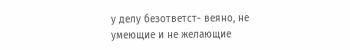у делу безответст- веяно, не умеющие и не желающие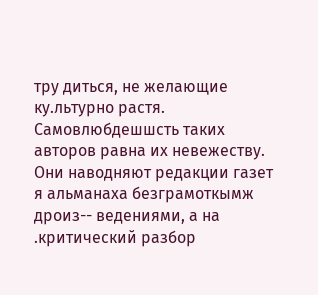тру диться, не желающие ку.льтурно растя. Самовлюбдешшсть таких авторов равна их невежеству. Они наводняют редакции газет я альманаха безграмоткымж дроиз-- ведениями, а на .критический разбор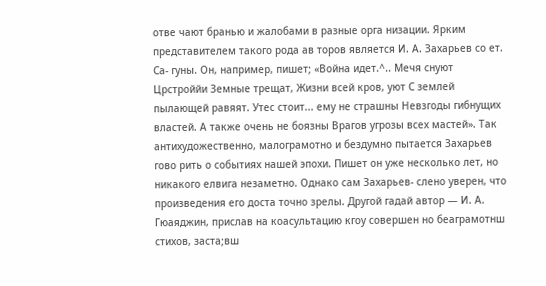отве чают бранью и жалобами в разные орга низации. Ярким представителем такого рода ав торов является И. А. Захарьев со ет. Са- гуны. Он, например, пишет; «Война идет.^.. Мечя снуют Црстроййи Земные трещат, Жизни всей кров, уют С землей пылающей равяят. Утес стоит... ему не страшны Невзгоды гибнущих властей. А также очень не боязны Врагов угрозы всех мастей». Так антихудожественно, малограмотно и бездумно пытается Захарьев гово рить о событиях нашей эпохи. Пишет он уже несколько лет, но никакого елвига незаметно. Однако сам Захарьев- слено уверен, что произведения его доста точно зрелы. Другой гадай автор — И. А. Гюаяджин, прислав на коасультацию кгоу совершен но беаграмотнш стихов, заста;вш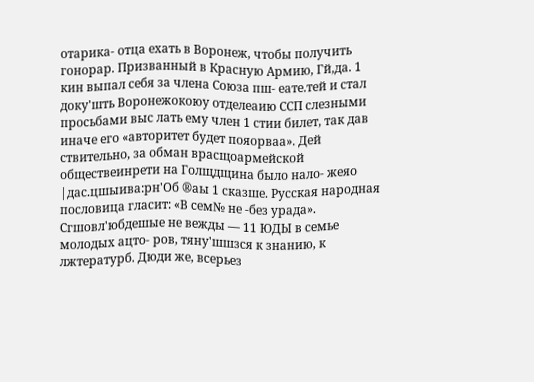отарика- отца ехать в Воронеж, чтобы получить гонорар. Призванный в Красную Армию, Гй,да. 1 кин выпал себя за члена Союза пш- еате.тей и стал доку'шть Воронежокоюу отделеаию ССП слезными просьбами выс лать ему член 1 стии билет, так дав иначе его «авторитет будет пояорваа». Дей ствительно, за обман врасщоармейской обществеинрети на Голщдщина было нало- жеяо |дас.цшыива:рн'Об ®аы 1 сказше. Русская народная пословица гласит: «В сем№ не -без урада». Сгшовл'юбдешые не вежды — 11 ЮДЫ в семье молодых ацто- ров, тяну'шшзся к знанию, к лжтературб. Дюди же, всерьез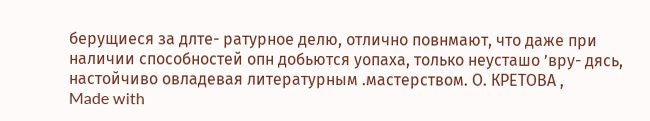берущиеся за длте- ратурное делю, отлично повнмают, что даже при наличии способностей опн добьются уопаха, только неусташо ’вру- дясь, настойчиво овладевая литературным .мастерством. О. КРЕТОВА ,
Made with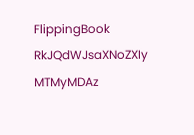FlippingBook
RkJQdWJsaXNoZXIy MTMyMDAz